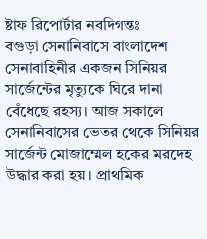ষ্টাফ রিপোর্টার নবদিগন্তঃ
বগুড়া সেনানিবাসে বাংলাদেশ সেনাবাহিনীর একজন সিনিয়র সার্জেন্টের মৃত্যুকে ঘিরে দানা বেঁধেছে রহস্য। আজ সকালে সেনানিবাসের ভেতর থেকে সিনিয়র সার্জেন্ট মোজাম্মেল হকের মরদেহ উদ্ধার করা হয়। প্রাথমিক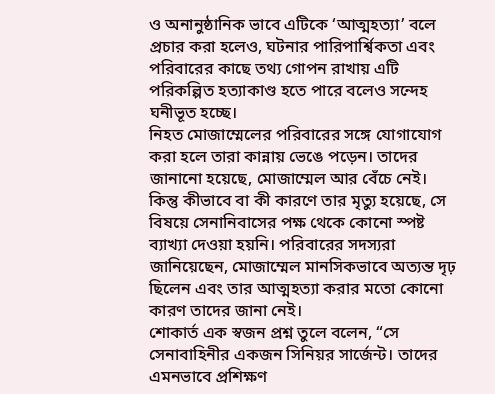ও অনানুষ্ঠানিক ভাবে এটিকে ‘আত্মহত্যা’ বলে প্রচার করা হলেও, ঘটনার পারিপার্শ্বিকতা এবং পরিবারের কাছে তথ্য গোপন রাখায় এটি পরিকল্পিত হত্যাকাণ্ড হতে পারে বলেও সন্দেহ ঘনীভূত হচ্ছে।
নিহত মোজাম্মেলের পরিবারের সঙ্গে যোগাযোগ করা হলে তারা কান্নায় ভেঙে পড়েন। তাদের জানানো হয়েছে, মোজাম্মেল আর বেঁচে নেই। কিন্তু কীভাবে বা কী কারণে তার মৃত্যু হয়েছে, সে বিষয়ে সেনানিবাসের পক্ষ থেকে কোনো স্পষ্ট ব্যাখ্যা দেওয়া হয়নি। পরিবারের সদস্যরা জানিয়েছেন, মোজাম্মেল মানসিকভাবে অত্যন্ত দৃঢ় ছিলেন এবং তার আত্মহত্যা করার মতো কোনো কারণ তাদের জানা নেই।
শোকার্ত এক স্বজন প্রশ্ন তুলে বলেন, “সে সেনাবাহিনীর একজন সিনিয়র সার্জেন্ট। তাদের এমনভাবে প্রশিক্ষণ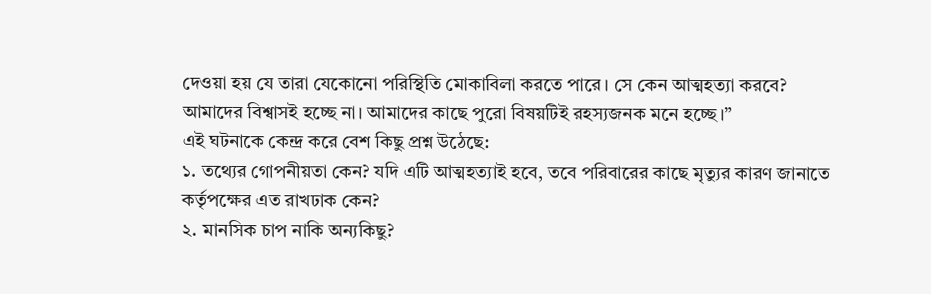দেওয়া হয় যে তারা যেকোনো পরিস্থিতি মোকাবিলা করতে পারে। সে কেন আত্মহত্যা করবে? আমাদের বিশ্বাসই হচ্ছে না। আমাদের কাছে পুরো বিষয়টিই রহস্যজনক মনে হচ্ছে।”
এই ঘটনাকে কেন্দ্র করে বেশ কিছু প্রশ্ন উঠেছে:
১. তথ্যের গোপনীয়তা কেন? যদি এটি আত্মহত্যাই হবে, তবে পরিবারের কাছে মৃত্যুর কারণ জানাতে কর্তৃপক্ষের এত রাখঢাক কেন?
২. মানসিক চাপ নাকি অন্যকিছু?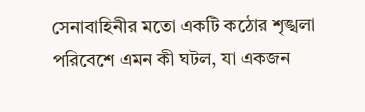সেনাবাহিনীর মতো একটি কঠোর শৃঙ্খলা পরিবেশে এমন কী ঘটল, যা একজন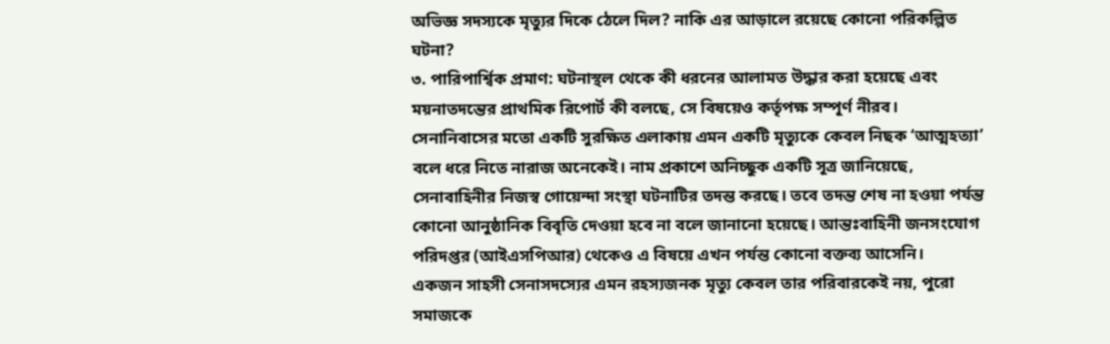অভিজ্ঞ সদস্যকে মৃত্যুর দিকে ঠেলে দিল? নাকি এর আড়ালে রয়েছে কোনো পরিকল্পিত ঘটনা?
৩. পারিপার্শ্বিক প্রমাণ: ঘটনাস্থল থেকে কী ধরনের আলামত উদ্ধার করা হয়েছে এবং ময়নাতদন্তের প্রাথমিক রিপোর্ট কী বলছে, সে বিষয়েও কর্তৃপক্ষ সম্পূর্ণ নীরব।
সেনানিবাসের মতো একটি সুরক্ষিত এলাকায় এমন একটি মৃত্যুকে কেবল নিছক ‘আত্মহত্যা’ বলে ধরে নিতে নারাজ অনেকেই। নাম প্রকাশে অনিচ্ছুক একটি সূত্র জানিয়েছে, সেনাবাহিনীর নিজস্ব গোয়েন্দা সংস্থা ঘটনাটির তদন্ত করছে। তবে তদন্ত শেষ না হওয়া পর্যন্ত কোনো আনুষ্ঠানিক বিবৃতি দেওয়া হবে না বলে জানানো হয়েছে। আন্তঃবাহিনী জনসংযোগ পরিদপ্তর (আইএসপিআর) থেকেও এ বিষয়ে এখন পর্যন্ত কোনো বক্তব্য আসেনি।
একজন সাহসী সেনাসদস্যের এমন রহস্যজনক মৃত্যু কেবল তার পরিবারকেই নয়, পুরো সমাজকে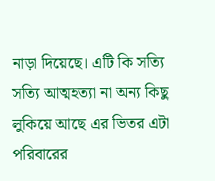নাড়া দিয়েছে। এটি কি সত্যি সত্যি আত্মহত্যা না অন্য কিছু লুকিয়ে আছে এর ভিতর এটা পরিবারের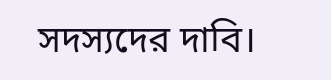সদস্যদের দাবি।